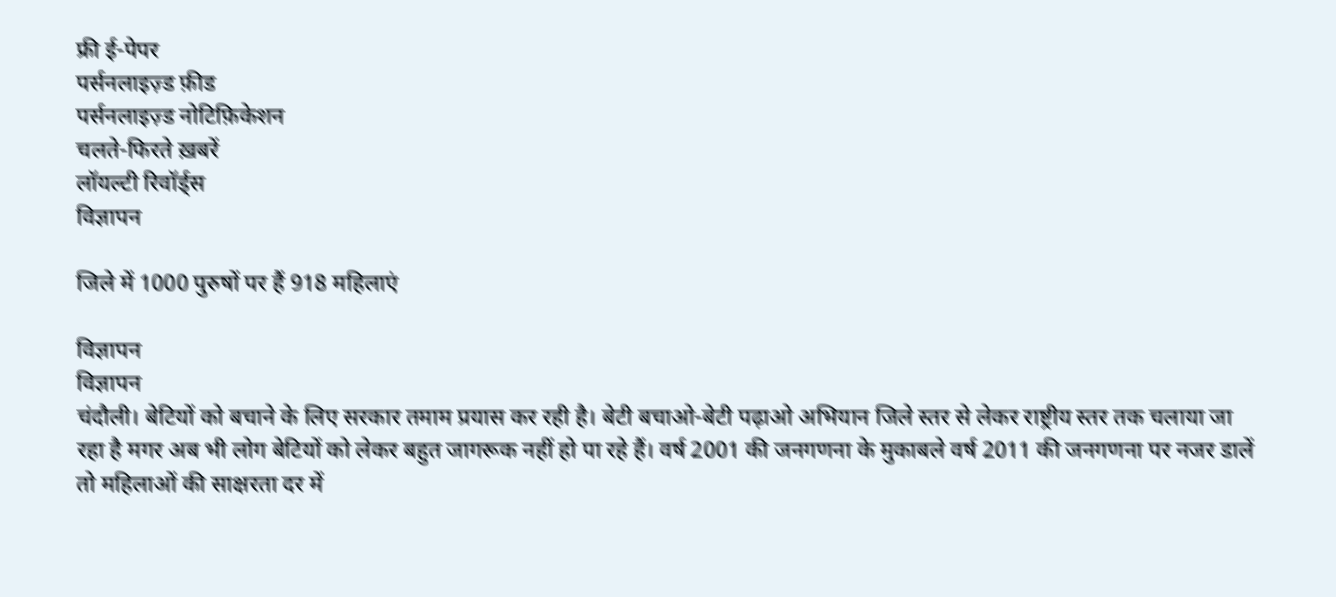फ्री ई-पेपर
पर्सनलाइज़्ड फ़ीड
पर्सनलाइज़्ड नोटिफ़िकेशन
चलते-फिरते ख़बरें
लॉयल्टी रिवॉर्ड्स
विज्ञापन

जिले में 1000 पुरुषों पर हैं 918 महिलाएं

विज्ञापन
विज्ञापन
चंदौली। बेटियों को बचाने के लिए सरकार तमाम प्रयास कर रही है। बेटी बचाओ-बेटी पढ़ाओ अभियान जिले स्तर से लेकर राष्ट्रीय स्तर तक चलाया जा रहा है मगर अब भी लोग बेटियों को लेकर बहुत जागरूक नहीं हो पा रहे हैं। वर्ष 2001 की जनगणना के मुकाबले वर्ष 2011 की जनगणना पर नजर डालें तो महिलाओं की साक्षरता दर में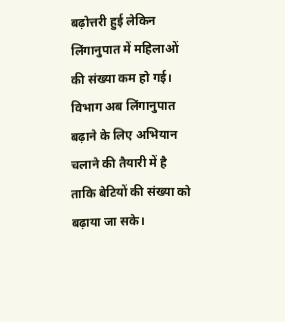बढ़ोत्तरी हुई लेकिन लिंगानुपात में महिलाओं की संख्या कम हो गई। विभाग अब लिंगानुपात बढ़ाने के लिए अभियान चलाने की तैयारी में है ताकि बेटियों की संख्या को बढ़ाया जा सके।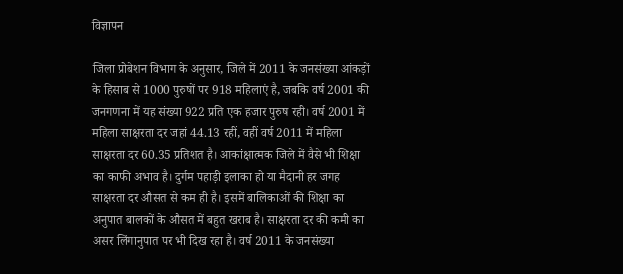विज्ञापन

जिला प्रोबेशन विभाग के अनुसार, जिले में 2011 के जनसंख्या आंकड़ों के हिसाब से 1000 पुरुषों पर 918 महिलाएं है, जबकि वर्ष 2001 की जनगणना में यह संख्या 922 प्रति एक हजार पुरुष रही। वर्ष 2001 में महिला साक्षरता दर जहां 44.13 रहीं, वहीं वर्ष 2011 में महिला साक्षरता दर 60.35 प्रतिशत है। आकांक्षात्मक जिले में वैसे भी शिक्षा का काफी अभाव है। दुर्गम पहाड़ी इलाका हो या मैदानी हर जगह साक्षरता दर औसत से कम ही है। इसमें बालिकाओं की शिक्षा का अनुपात बालकों के औसत में बहुत खराब है। साक्षरता दर की कमी का असर लिंगानुपात पर भी दिख रहा है। वर्ष 2011 के जनसंख्या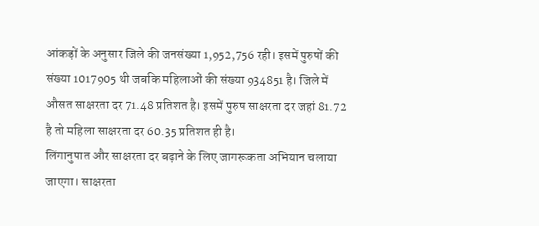आंकड़ों के अनुसार जिले की जनसंख्या 1,952,756 रही। इसमें पुरुषों की संख्या 1017905 थी जबकि महिलाओं की संख्या 934851 है। जिले में औसत साक्षरता दर 71.48 प्रतिशत है। इसमें पुरुष साक्षरता दर जहां 81.72 है तो महिला साक्षरता दर 60.35 प्रतिशत ही है।
लिंगानुपात और साक्षरता दर बढ़ाने के लिए जागरूकता अभियान चलाया जाएगा। साक्षरता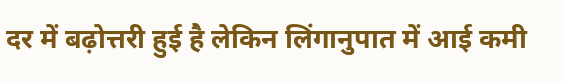दर में बढ़ोत्तरी हुई है लेकिन लिंगानुपात में आई कमी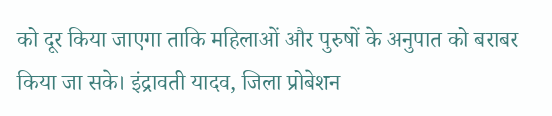को दूर किया जाएगा ताकि महिलाओं और पुरुषों के अनुपात को बराबर किया जा सके। इंद्रावती यादव, जिला प्रोबेशन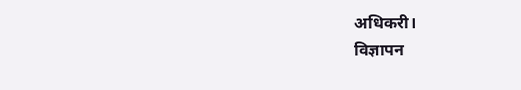अधिकरी।
विज्ञापन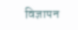विज्ञापन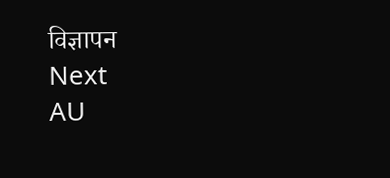विज्ञापन
Next
AU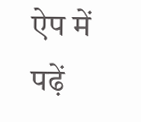ऐप में पढ़ें